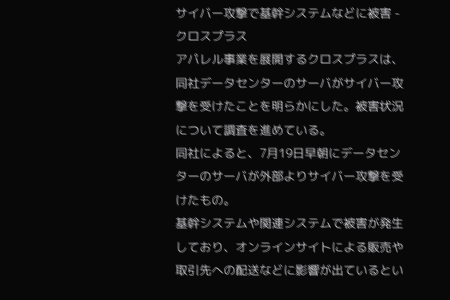サイバー攻撃で基幹システムなどに被害 - クロスプラス
アパレル事業を展開するクロスプラスは、同社データセンターのサーバがサイバー攻撃を受けたことを明らかにした。被害状況について調査を進めている。
同社によると、7月19日早朝にデータセンターのサーバが外部よりサイバー攻撃を受けたもの。
基幹システムや関連システムで被害が発生しており、オンラインサイトによる販売や取引先への配送などに影響が出ているとい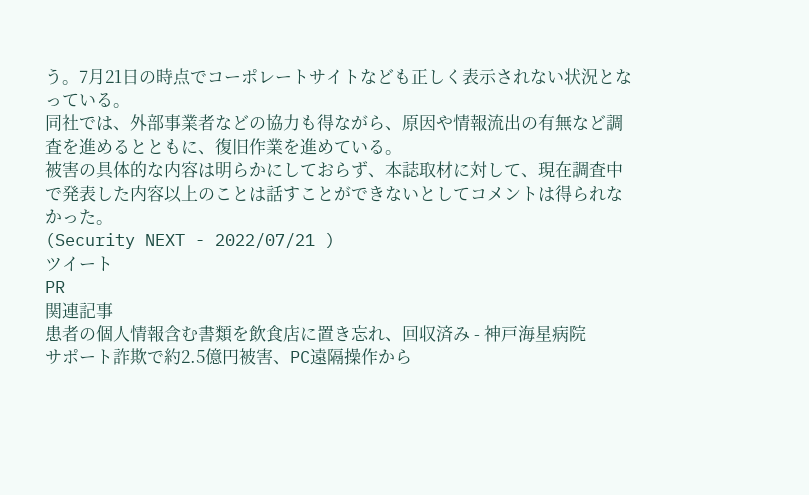う。7月21日の時点でコーポレートサイトなども正しく表示されない状況となっている。
同社では、外部事業者などの協力も得ながら、原因や情報流出の有無など調査を進めるとともに、復旧作業を進めている。
被害の具体的な内容は明らかにしておらず、本誌取材に対して、現在調査中で発表した内容以上のことは話すことができないとしてコメントは得られなかった。
(Security NEXT - 2022/07/21 )
ツイート
PR
関連記事
患者の個人情報含む書類を飲食店に置き忘れ、回収済み - 神戸海星病院
サポート詐欺で約2.5億円被害、PC遠隔操作から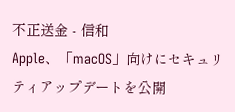不正送金 - 信和
Apple、「macOS」向けにセキュリティアップデートを公開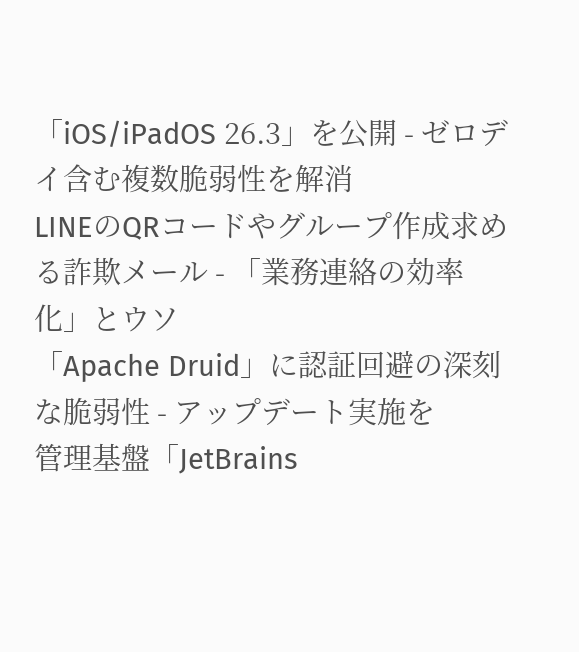「iOS/iPadOS 26.3」を公開 - ゼロデイ含む複数脆弱性を解消
LINEのQRコードやグループ作成求める詐欺メール - 「業務連絡の効率化」とウソ
「Apache Druid」に認証回避の深刻な脆弱性 - アップデート実施を
管理基盤「JetBrains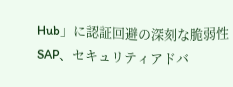Hub」に認証回避の深刻な脆弱性
SAP、セキュリティアドバ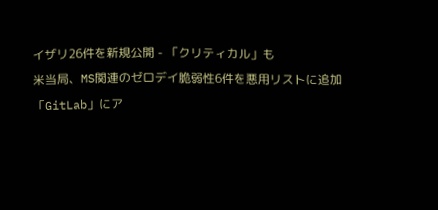イザリ26件を新規公開 - 「クリティカル」も
米当局、MS関連のゼロデイ脆弱性6件を悪用リストに追加
「GitLab」にア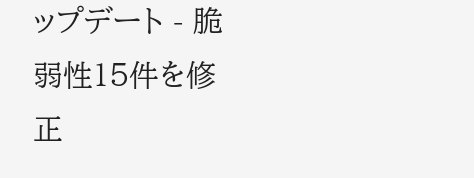ップデート - 脆弱性15件を修正